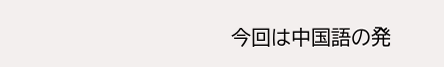今回は中国語の発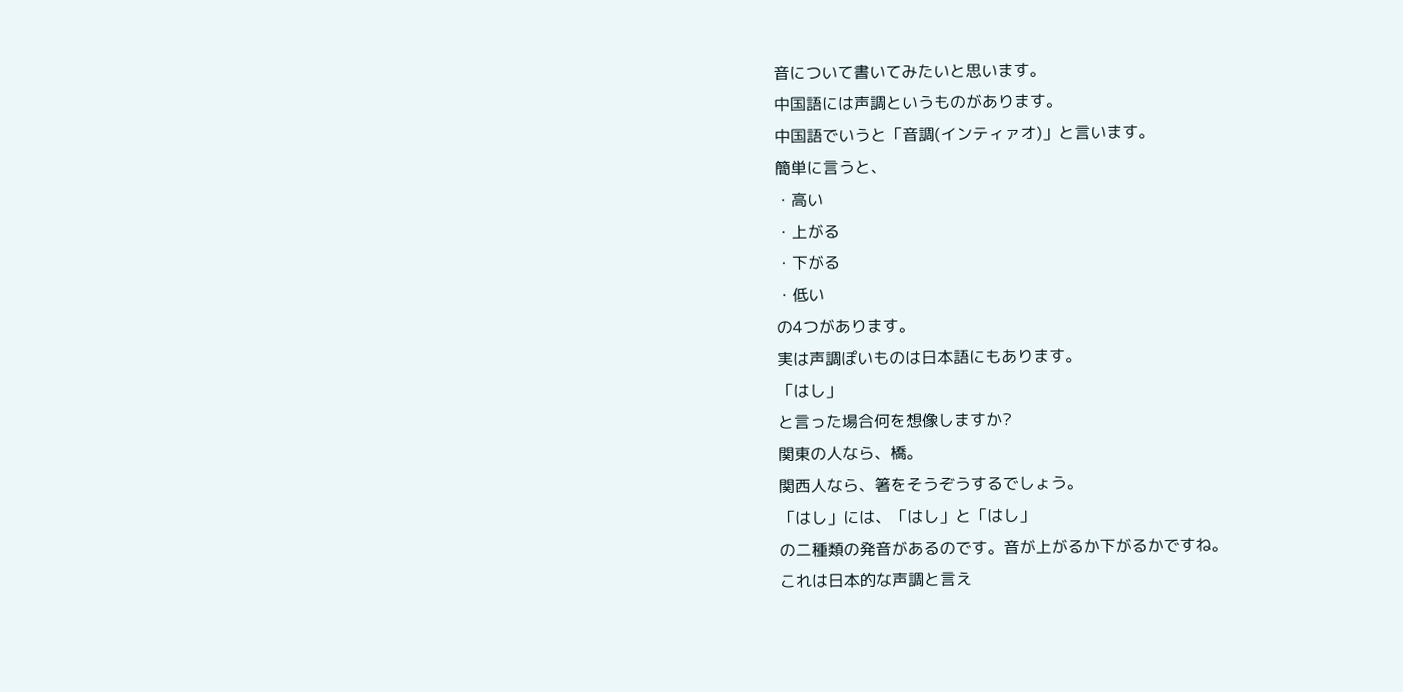音について書いてみたいと思います。
中国語には声調というものがあります。
中国語でいうと「音調(インティァオ)」と言います。
簡単に言うと、
・高い
・上がる
・下がる
・低い
の4つがあります。
実は声調ぽいものは日本語にもあります。
「はし」
と言った場合何を想像しますか?
関東の人なら、橋。
関西人なら、箸をそうぞうするでしょう。
「はし」には、「はし」と「はし」
の二種類の発音があるのです。音が上がるか下がるかですね。
これは日本的な声調と言え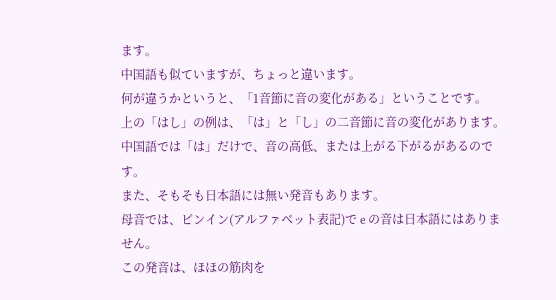ます。
中国語も似ていますが、ちょっと違います。
何が違うかというと、「1音節に音の変化がある」ということです。
上の「はし」の例は、「は」と「し」の二音節に音の変化があります。
中国語では「は」だけで、音の高低、または上がる下がるがあるのです。
また、そもそも日本語には無い発音もあります。
母音では、ピンイン(アルファベット表記)で e の音は日本語にはありません。
この発音は、ほほの筋肉を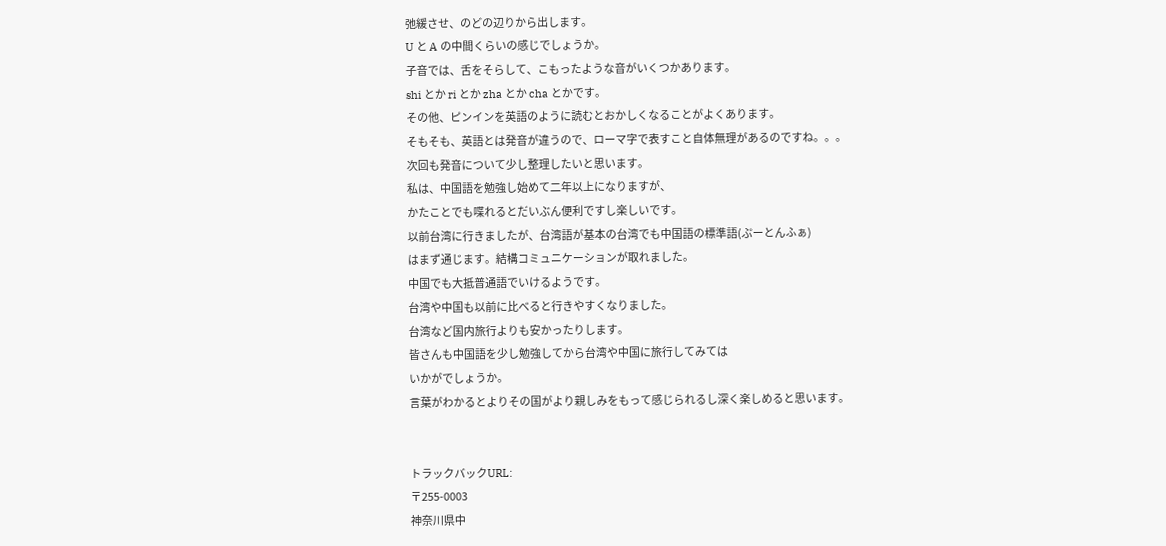弛緩させ、のどの辺りから出します。
U と A の中間くらいの感じでしょうか。
子音では、舌をそらして、こもったような音がいくつかあります。
shi とか ri とか zha とか cha とかです。
その他、ピンインを英語のように読むとおかしくなることがよくあります。
そもそも、英語とは発音が違うので、ローマ字で表すこと自体無理があるのですね。。。
次回も発音について少し整理したいと思います。
私は、中国語を勉強し始めて二年以上になりますが、
かたことでも喋れるとだいぶん便利ですし楽しいです。
以前台湾に行きましたが、台湾語が基本の台湾でも中国語の標準語(ぷーとんふぁ)
はまず通じます。結構コミュニケーションが取れました。
中国でも大抵普通語でいけるようです。
台湾や中国も以前に比べると行きやすくなりました。
台湾など国内旅行よりも安かったりします。
皆さんも中国語を少し勉強してから台湾や中国に旅行してみては
いかがでしょうか。
言葉がわかるとよりその国がより親しみをもって感じられるし深く楽しめると思います。


トラックバックURL:
〒255-0003
神奈川県中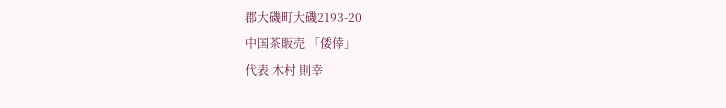郡大磯町大磯2193-20
中国茶販売 「倭倖」
代表 木村 則幸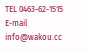TEL 0463-62-1515
E-mail info@wakou.cc